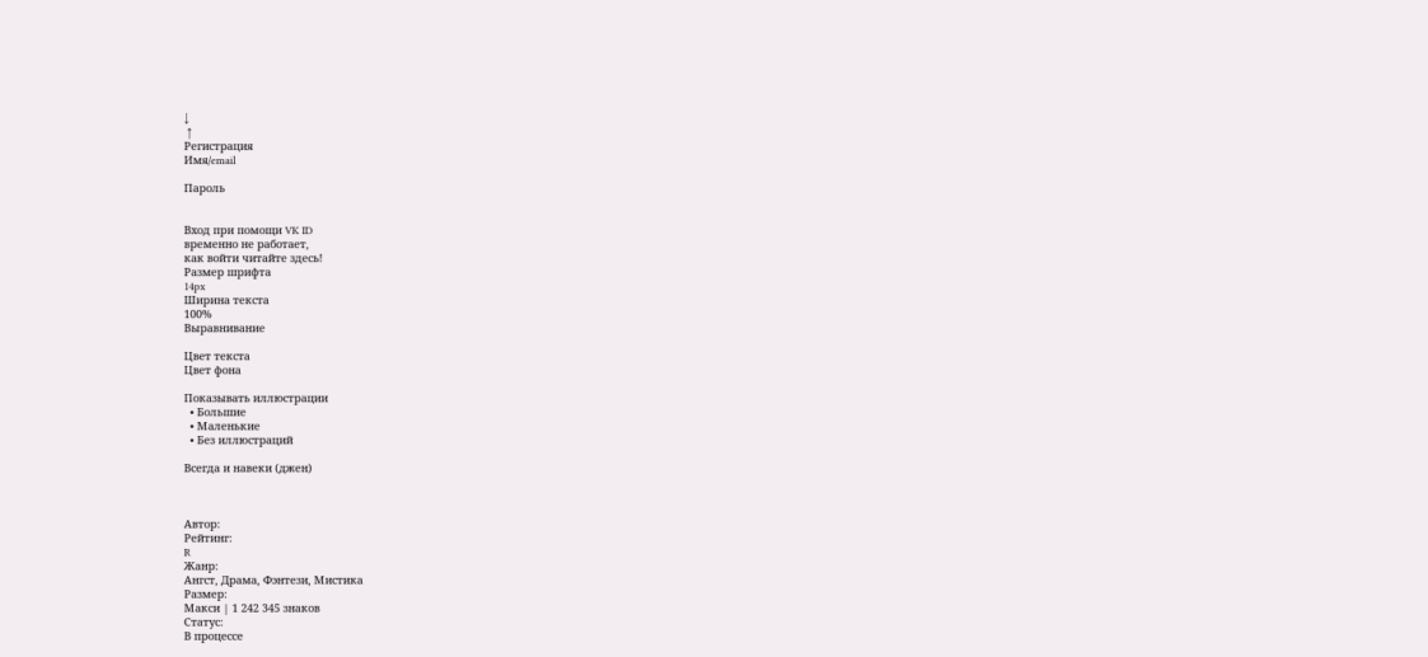↓
 ↑
Регистрация
Имя/email

Пароль


Вход при помощи VK ID
временно не работает,
как войти читайте здесь!
Размер шрифта
14px
Ширина текста
100%
Выравнивание

Цвет текста
Цвет фона

Показывать иллюстрации
  • Большие
  • Маленькие
  • Без иллюстраций

Всегда и навеки (джен)



Автор:
Рейтинг:
R
Жанр:
Ангст, Драма, Фэнтези, Мистика
Размер:
Макси | 1 242 345 знаков
Статус:
В процессе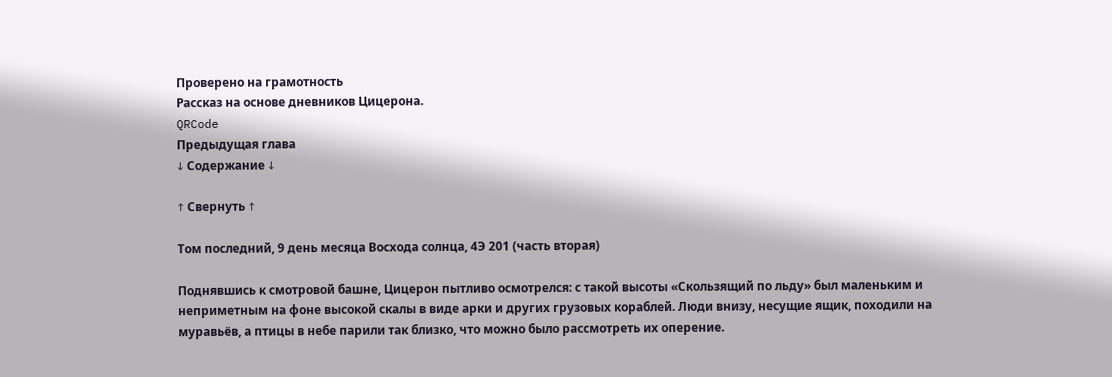Проверено на грамотность
Рассказ на основе дневников Цицерона.
QRCode
Предыдущая глава
↓ Содержание ↓

↑ Свернуть ↑

Том последний, 9 день месяца Восхода солнца, 4Э 201 (часть вторая)

Поднявшись к смотровой башне, Цицерон пытливо осмотрелся: с такой высоты «Скользящий по льду» был маленьким и неприметным на фоне высокой скалы в виде арки и других грузовых кораблей. Люди внизу, несущие ящик, походили на муравьёв, а птицы в небе парили так близко, что можно было рассмотреть их оперение.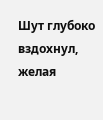Шут глубоко вздохнул, желая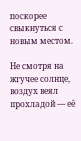поскорее свыкнуться с новым местом.

Не смотря на жгучее солнце, воздух веял прохладой — её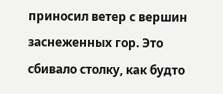приносил ветер с вершин заснеженных гор. Это сбивало столку, как будто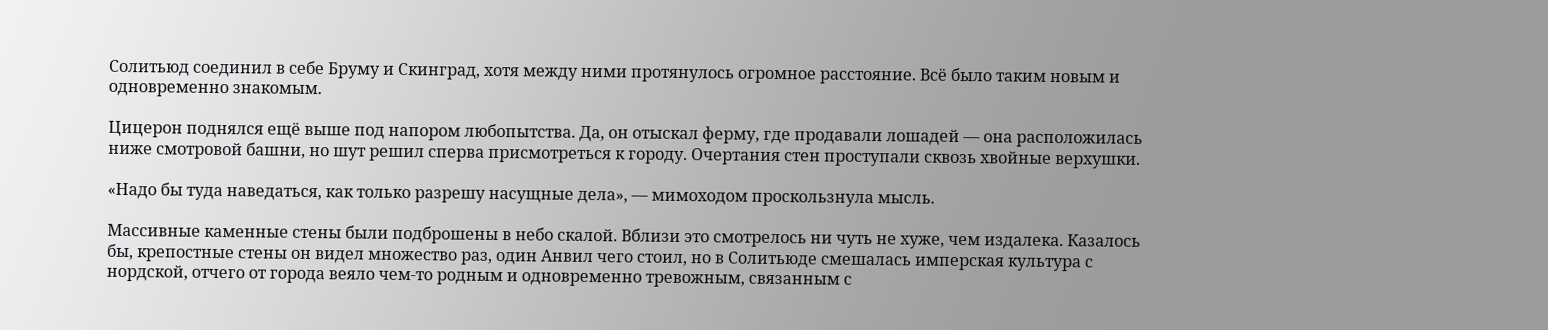Солитьюд соединил в себе Бруму и Скинград, хотя между ними протянулось огромное расстояние. Всё было таким новым и одновременно знакомым.

Цицерон поднялся ещё выше под напором любопытства. Да, он отыскал ферму, где продавали лошадей — она расположилась ниже смотровой башни, но шут решил сперва присмотреться к городу. Очертания стен проступали сквозь хвойные верхушки.

«Надо бы туда наведаться, как только разрешу насущные дела», — мимоходом проскользнула мысль.

Массивные каменные стены были подброшены в небо скалой. Вблизи это смотрелось ни чуть не хуже, чем издалека. Казалось бы, крепостные стены он видел множество раз, один Анвил чего стоил, но в Солитьюде смешалась имперская культура с нордской, отчего от города веяло чем-то родным и одновременно тревожным, связанным с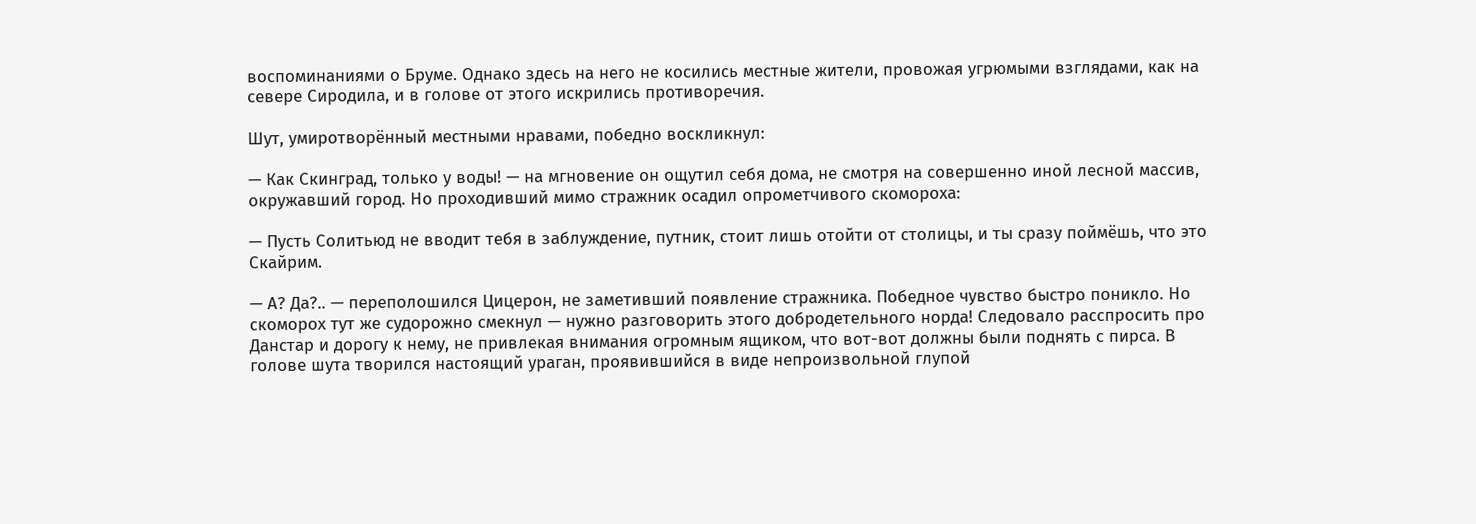воспоминаниями о Бруме. Однако здесь на него не косились местные жители, провожая угрюмыми взглядами, как на севере Сиродила, и в голове от этого искрились противоречия.

Шут, умиротворённый местными нравами, победно воскликнул:

— Как Скинград, только у воды! — на мгновение он ощутил себя дома, не смотря на совершенно иной лесной массив, окружавший город. Но проходивший мимо стражник осадил опрометчивого скомороха:

— Пусть Солитьюд не вводит тебя в заблуждение, путник, стоит лишь отойти от столицы, и ты сразу поймёшь, что это Скайрим.

— А? Да?.. — переполошился Цицерон, не заметивший появление стражника. Победное чувство быстро поникло. Но скоморох тут же судорожно смекнул — нужно разговорить этого добродетельного норда! Следовало расспросить про Данстар и дорогу к нему, не привлекая внимания огромным ящиком, что вот-вот должны были поднять с пирса. В голове шута творился настоящий ураган, проявившийся в виде непроизвольной глупой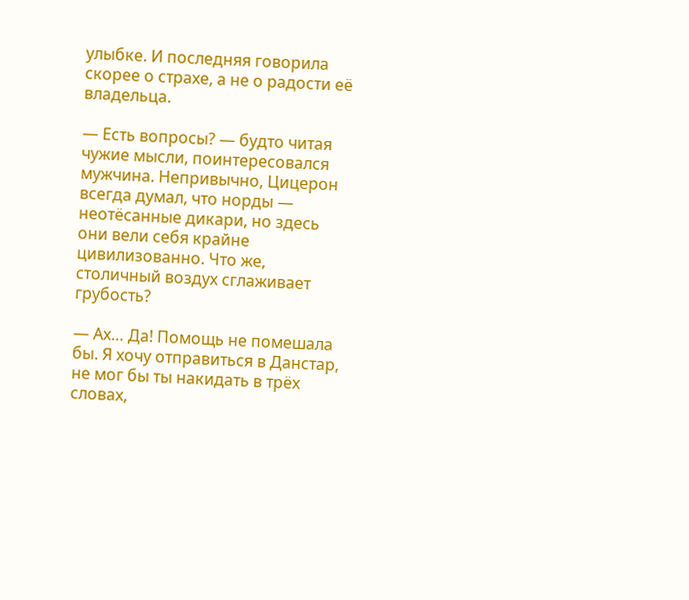улыбке. И последняя говорила скорее о страхе, а не о радости её владельца.

— Есть вопросы? — будто читая чужие мысли, поинтересовался мужчина. Непривычно, Цицерон всегда думал, что норды — неотёсанные дикари, но здесь они вели себя крайне цивилизованно. Что же, столичный воздух сглаживает грубость?

— Ах… Да! Помощь не помешала бы. Я хочу отправиться в Данстар, не мог бы ты накидать в трёх словах,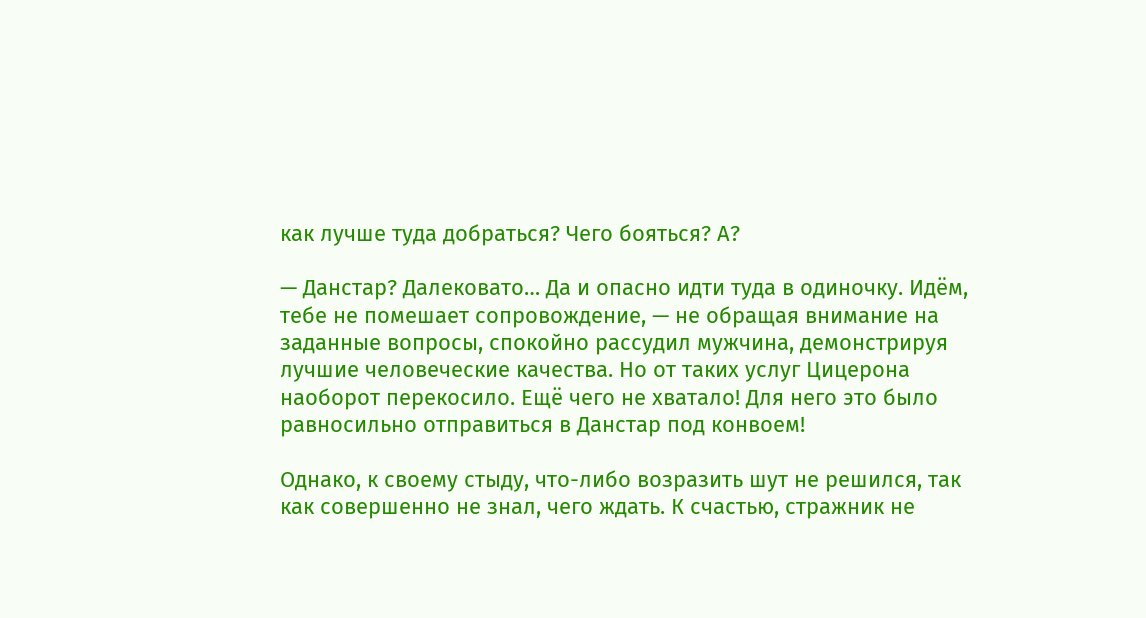как лучше туда добраться? Чего бояться? А?

— Данстар? Далековато… Да и опасно идти туда в одиночку. Идём, тебе не помешает сопровождение, — не обращая внимание на заданные вопросы, спокойно рассудил мужчина, демонстрируя лучшие человеческие качества. Но от таких услуг Цицерона наоборот перекосило. Ещё чего не хватало! Для него это было равносильно отправиться в Данстар под конвоем!

Однако, к своему стыду, что-либо возразить шут не решился, так как совершенно не знал, чего ждать. К счастью, стражник не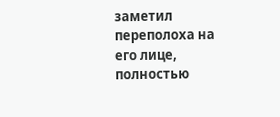заметил переполоха на его лице, полностью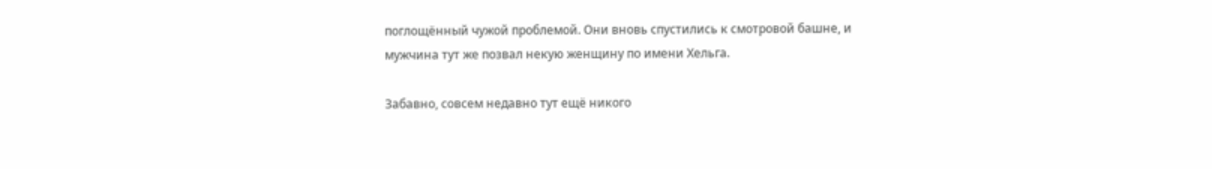поглощённый чужой проблемой. Они вновь спустились к смотровой башне, и мужчина тут же позвал некую женщину по имени Хельга.

Забавно, совсем недавно тут ещё никого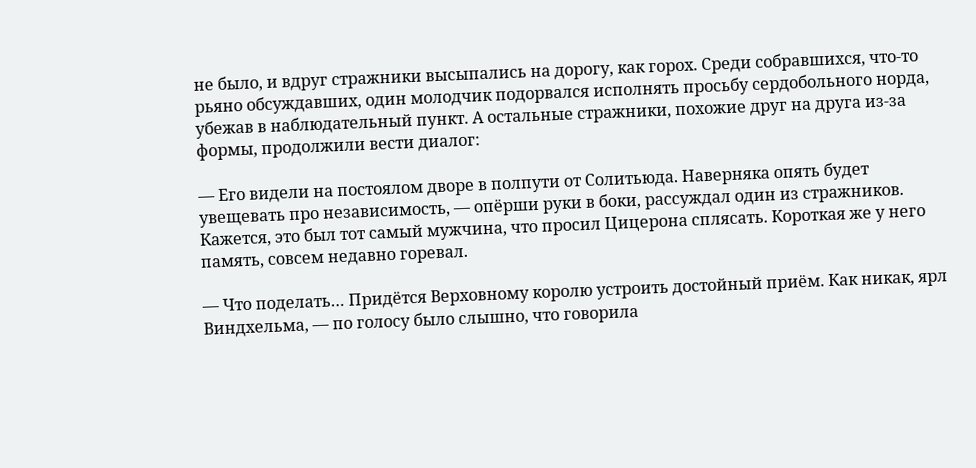не было, и вдруг стражники высыпались на дорогу, как горох. Среди собравшихся, что-то рьяно обсуждавших, один молодчик подорвался исполнять просьбу сердобольного норда, убежав в наблюдательный пункт. А остальные стражники, похожие друг на друга из-за формы, продолжили вести диалог:

— Его видели на постоялом дворе в полпути от Солитьюда. Наверняка опять будет увещевать про независимость, — опёрши руки в боки, рассуждал один из стражников. Кажется, это был тот самый мужчина, что просил Цицерона сплясать. Короткая же у него память, совсем недавно горевал.

— Что поделать… Придётся Верховному королю устроить достойный приём. Как никак, ярл Виндхельма, — по голосу было слышно, что говорила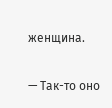женщина.

— Так-то оно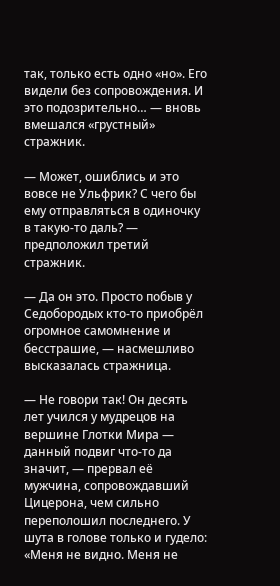так, только есть одно «но». Его видели без сопровождения. И это подозрительно… — вновь вмешался «грустный» стражник.

— Может, ошиблись и это вовсе не Ульфрик? С чего бы ему отправляться в одиночку в такую-то даль? — предположил третий стражник.

— Да он это. Просто побыв у Седобородых кто-то приобрёл огромное самомнение и бесстрашие, — насмешливо высказалась стражница.

— Не говори так! Он десять лет учился у мудрецов на вершине Глотки Мира — данный подвиг что-то да значит, — прервал её мужчина, сопровождавший Цицерона, чем сильно переполошил последнего. У шута в голове только и гудело: «Меня не видно. Меня не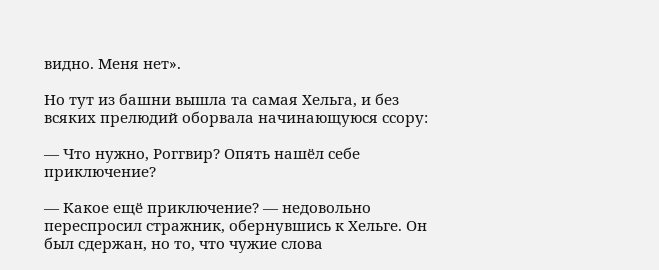видно. Меня нет».

Но тут из башни вышла та самая Хельга, и без всяких прелюдий оборвала начинающуюся ссору:

— Что нужно, Роггвир? Опять нашёл себе приключение?

— Какое ещё приключение? — недовольно переспросил стражник, обернувшись к Хельге. Он был сдержан, но то, что чужие слова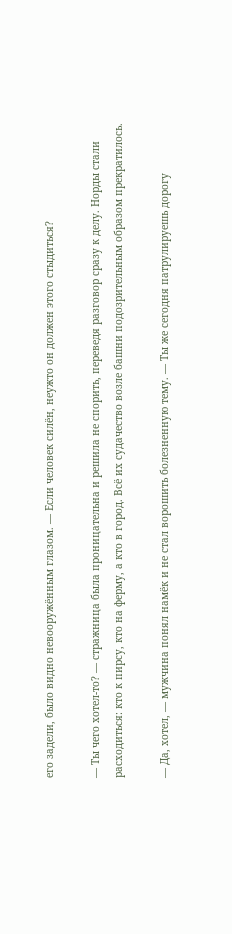его задели, было видно невооружённым глазом. — Если человек силён, неужто он должен этого стыдиться?

— Ты чего хотел-то? — стражница была проницательна и решила не спорить, переведя разговор сразу к делу. Норды стали расходиться: кто к пирсу, кто на ферму, а кто в город. Всё их судачество возле башни подозрительным образом прекратилось.

— Да, хотел, — мужчина понял намёк и не стал ворошить болезненную тему. — Ты же сегодня патрулируешь дорогу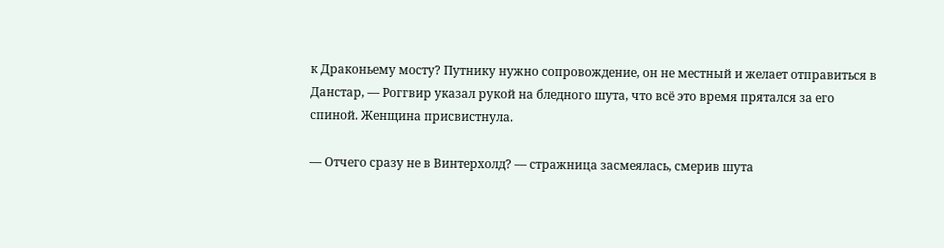к Драконьему мосту? Путнику нужно сопровождение, он не местный и желает отправиться в Данстар, — Роггвир указал рукой на бледного шута, что всё это время прятался за его спиной. Женщина присвистнула.

— Отчего сразу не в Винтерхолд? — стражница засмеялась, смерив шута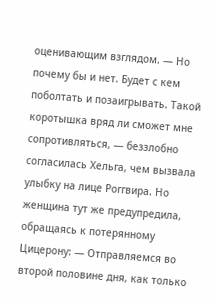оценивающим взглядом. — Но почему бы и нет. Будет с кем поболтать и позаигрывать. Такой коротышка вряд ли сможет мне сопротивляться, — беззлобно согласилась Хельга, чем вызвала улыбку на лице Роггвира. Но женщина тут же предупредила, обращаясь к потерянному Цицерону: — Отправляемся во второй половине дня, как только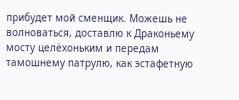прибудет мой сменщик. Можешь не волноваться, доставлю к Драконьему мосту целёхоньким и передам тамошнему патрулю, как эстафетную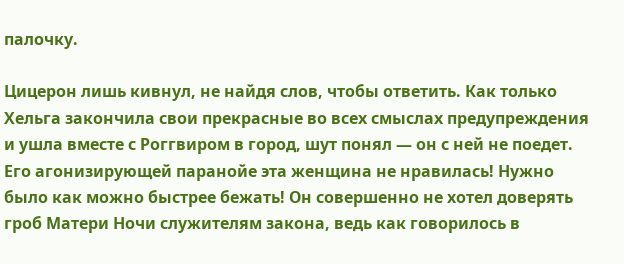палочку.

Цицерон лишь кивнул, не найдя слов, чтобы ответить. Как только Хельга закончила свои прекрасные во всех смыслах предупреждения и ушла вместе с Роггвиром в город, шут понял — он с ней не поедет. Его агонизирующей паранойе эта женщина не нравилась! Нужно было как можно быстрее бежать! Он совершенно не хотел доверять гроб Матери Ночи служителям закона, ведь как говорилось в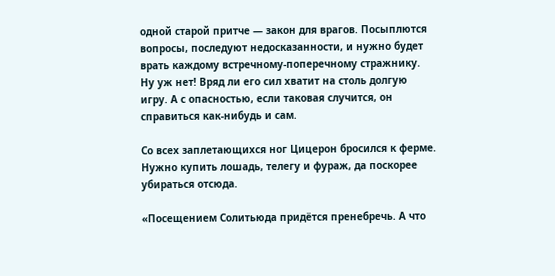одной старой притче — закон для врагов. Посыплются вопросы, последуют недосказанности, и нужно будет врать каждому встречному-поперечному стражнику. Ну уж нет! Вряд ли его сил хватит на столь долгую игру. А с опасностью, если таковая случится, он справиться как-нибудь и сам.

Со всех заплетающихся ног Цицерон бросился к ферме. Нужно купить лошадь, телегу и фураж, да поскорее убираться отсюда.

«Посещением Солитьюда придётся пренебречь. А что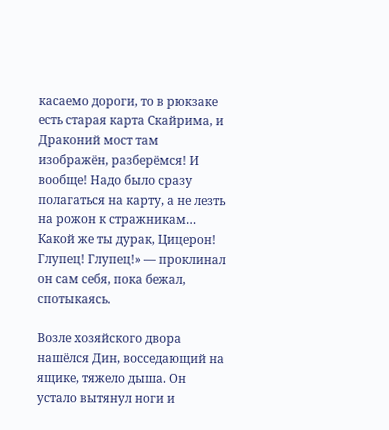касаемо дороги, то в рюкзаке есть старая карта Скайрима, и Драконий мост там изображён, разберёмся! И вообще! Надо было сразу полагаться на карту, а не лезть на рожон к стражникам… Какой же ты дурак, Цицерон! Глупец! Глупец!» — проклинал он сам себя, пока бежал, спотыкаясь.

Возле хозяйского двора нашёлся Дин, восседающий на ящике, тяжело дыша. Он устало вытянул ноги и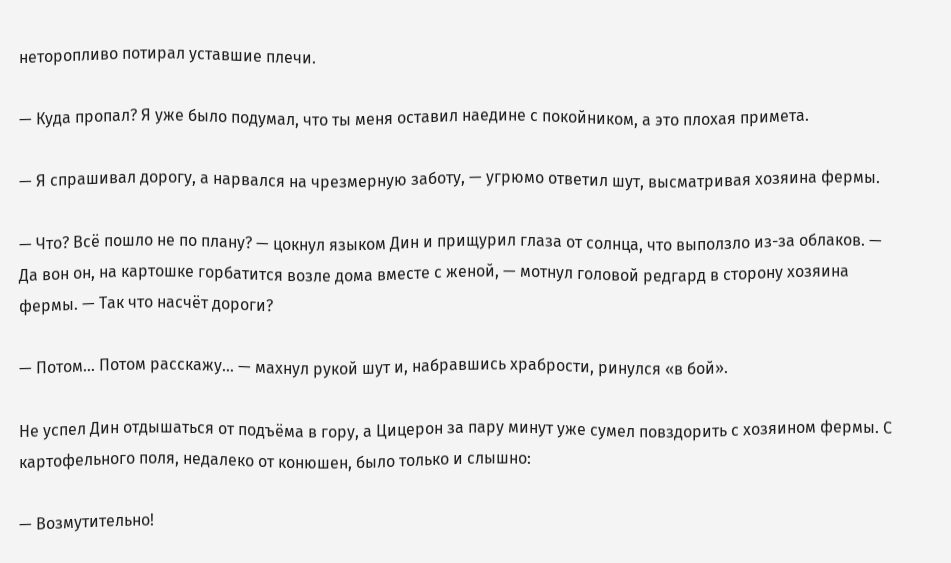неторопливо потирал уставшие плечи.

— Куда пропал? Я уже было подумал, что ты меня оставил наедине с покойником, а это плохая примета.

— Я спрашивал дорогу, а нарвался на чрезмерную заботу, — угрюмо ответил шут, высматривая хозяина фермы.

— Что? Всё пошло не по плану? — цокнул языком Дин и прищурил глаза от солнца, что выползло из-за облаков. — Да вон он, на картошке горбатится возле дома вместе с женой, — мотнул головой редгард в сторону хозяина фермы. — Так что насчёт дороги?

— Потом… Потом расскажу… — махнул рукой шут и, набравшись храбрости, ринулся «в бой».

Не успел Дин отдышаться от подъёма в гору, а Цицерон за пару минут уже сумел повздорить с хозяином фермы. С картофельного поля, недалеко от конюшен, было только и слышно:

— Возмутительно!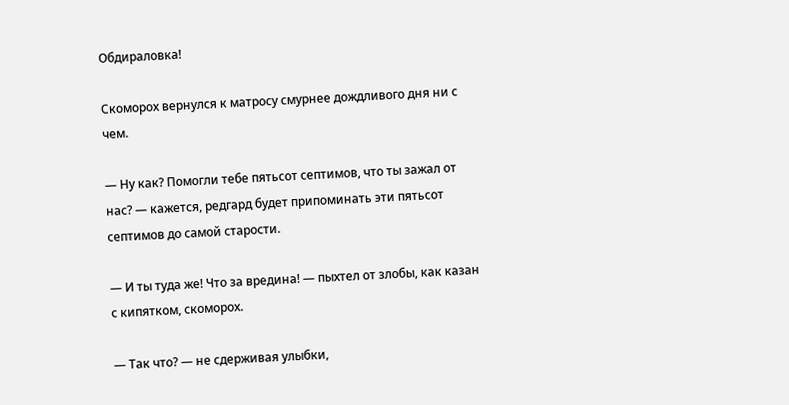Обдираловка!

Скоморох вернулся к матросу смурнее дождливого дня ни с чем.

— Ну как? Помогли тебе пятьсот септимов, что ты зажал от нас? — кажется, редгард будет припоминать эти пятьсот септимов до самой старости.

— И ты туда же! Что за вредина! — пыхтел от злобы, как казан с кипятком, скоморох.

— Так что? — не сдерживая улыбки,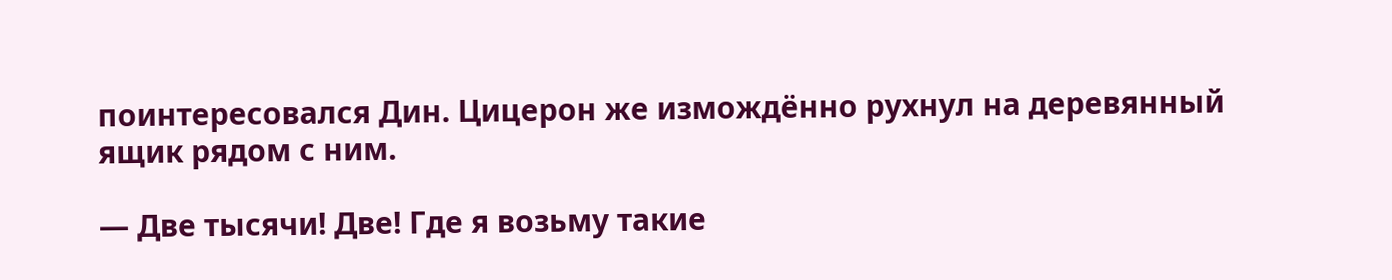поинтересовался Дин. Цицерон же измождённо рухнул на деревянный ящик рядом с ним.

— Две тысячи! Две! Где я возьму такие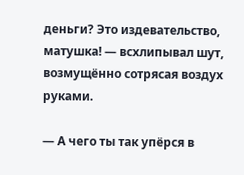деньги? Это издевательство, матушка! — всхлипывал шут, возмущённо сотрясая воздух руками.

— А чего ты так упёрся в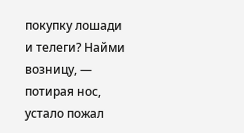покупку лошади и телеги? Найми возницу, — потирая нос, устало пожал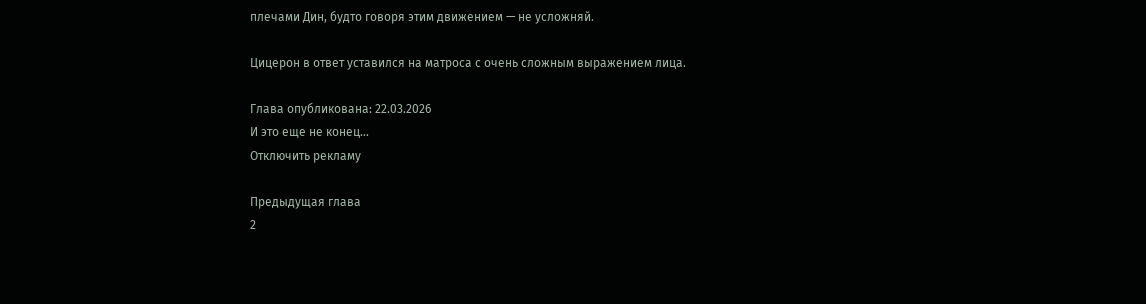плечами Дин, будто говоря этим движением — не усложняй.

Цицерон в ответ уставился на матроса с очень сложным выражением лица.

Глава опубликована: 22.03.2026
И это еще не конец...
Отключить рекламу

Предыдущая глава
2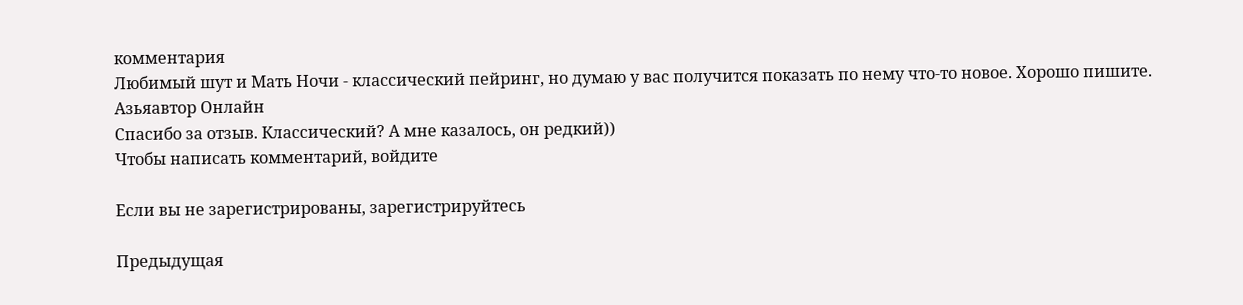комментария
Любимый шут и Мать Ночи - классический пейринг, но думаю у вас получится показать по нему что-то новое. Хорошо пишите.
Азьяавтор Онлайн
Спасибо за отзыв. Классический? А мне казалось, он редкий))
Чтобы написать комментарий, войдите

Если вы не зарегистрированы, зарегистрируйтесь

Предыдущая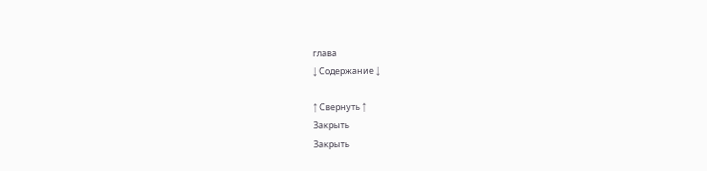глава
↓ Содержание ↓

↑ Свернуть ↑
Закрыть
Закрыть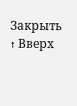Закрыть
↑ Вверх